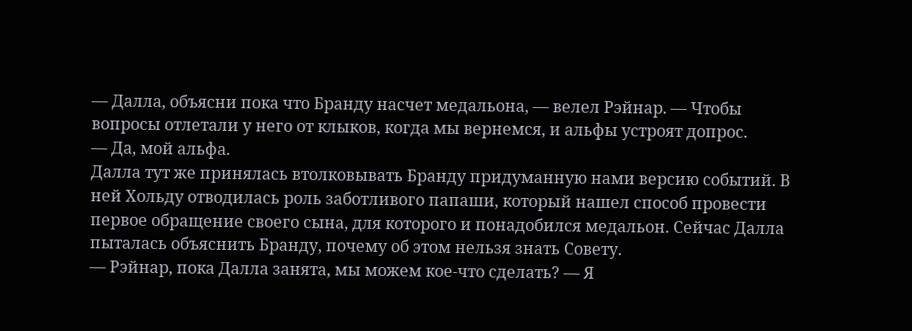— Далла, объясни пока что Бранду насчет медальона, — велел Рэйнар. — Чтобы вопросы отлетали у него от клыков, когда мы вернемся, и альфы устроят допрос.
— Да, мой альфа.
Далла тут же принялась втолковывать Бранду придуманную нами версию событий. В ней Хольду отводилась роль заботливого папаши, который нашел способ провести первое обращение своего сына, для которого и понадобился медальон. Сейчас Далла пыталась объяснить Бранду, почему об этом нельзя знать Совету.
— Рэйнар, пока Далла занята, мы можем кое-что сделать? — Я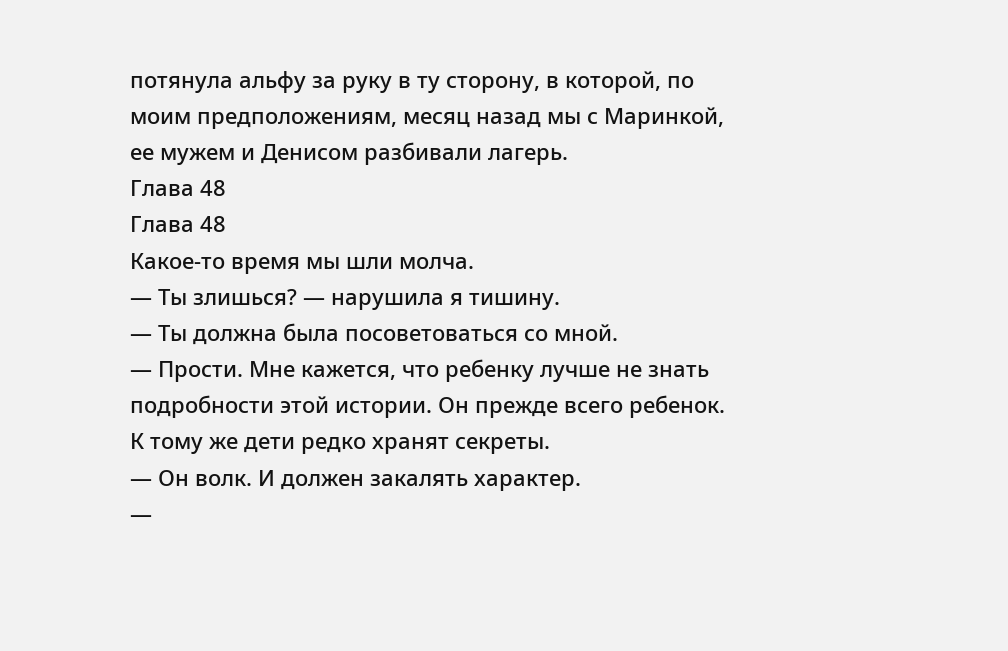потянула альфу за руку в ту сторону, в которой, по моим предположениям, месяц назад мы с Маринкой, ее мужем и Денисом разбивали лагерь.
Глава 48
Глава 48
Какое-то время мы шли молча.
— Ты злишься? — нарушила я тишину.
— Ты должна была посоветоваться со мной.
— Прости. Мне кажется, что ребенку лучше не знать подробности этой истории. Он прежде всего ребенок. К тому же дети редко хранят секреты.
— Он волк. И должен закалять характер.
—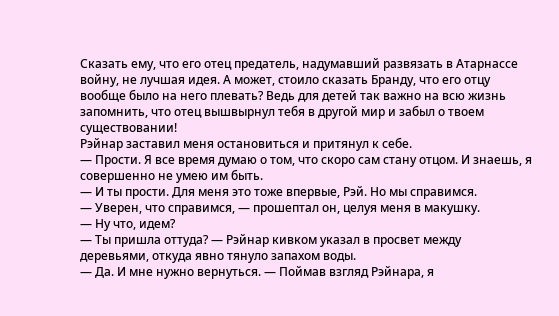Сказать ему, что его отец предатель, надумавший развязать в Атарнассе войну, не лучшая идея. А может, стоило сказать Бранду, что его отцу вообще было на него плевать? Ведь для детей так важно на всю жизнь запомнить, что отец вышвырнул тебя в другой мир и забыл о твоем существовании!
Рэйнар заставил меня остановиться и притянул к себе.
— Прости. Я все время думаю о том, что скоро сам стану отцом. И знаешь, я совершенно не умею им быть.
— И ты прости. Для меня это тоже впервые, Рэй. Но мы справимся.
— Уверен, что справимся, — прошептал он, целуя меня в макушку.
— Ну что, идем?
— Ты пришла оттуда? — Рэйнар кивком указал в просвет между деревьями, откуда явно тянуло запахом воды.
— Да. И мне нужно вернуться. — Поймав взгляд Рэйнара, я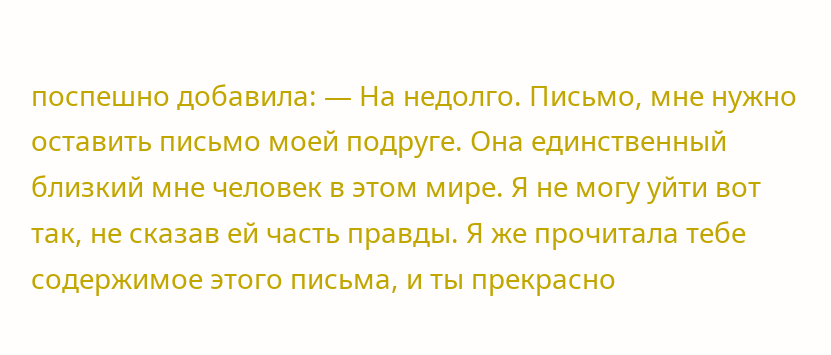поспешно добавила: — На недолго. Письмо, мне нужно оставить письмо моей подруге. Она единственный близкий мне человек в этом мире. Я не могу уйти вот так, не сказав ей часть правды. Я же прочитала тебе содержимое этого письма, и ты прекрасно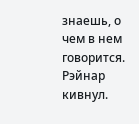знаешь, о чем в нем говорится.
Рэйнар кивнул.